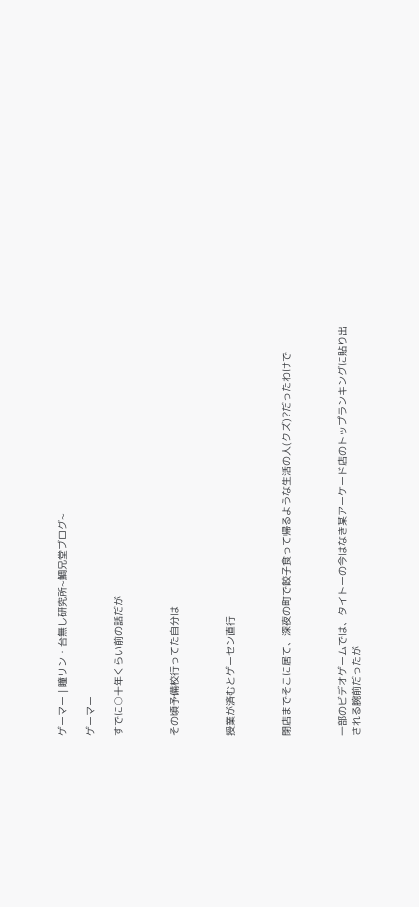ゲーマー | 瞳リン・台無し研究所~鯛兄堂ブログ~

ゲーマー

すでに○十年くらい前の話だが



その頃予備校行ってた自分は



授業が済むとゲーセン直行



閉店までそこに居て、深夜の町で餃子食って帰るような生活の人(クズ)?だったわけで



一部のビデオゲームでは、タイトーの今はなき某アーケード店のトップランキングに貼り出される腕前だったが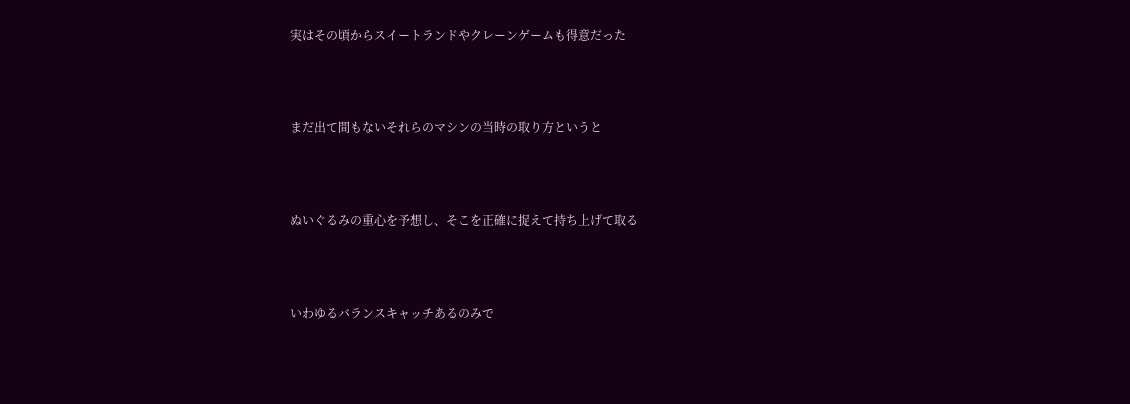実はその頃からスイートランドやクレーンゲームも得意だった



まだ出て間もないそれらのマシンの当時の取り方というと



ぬいぐるみの重心を予想し、そこを正確に捉えて持ち上げて取る



いわゆるバランスキャッチあるのみで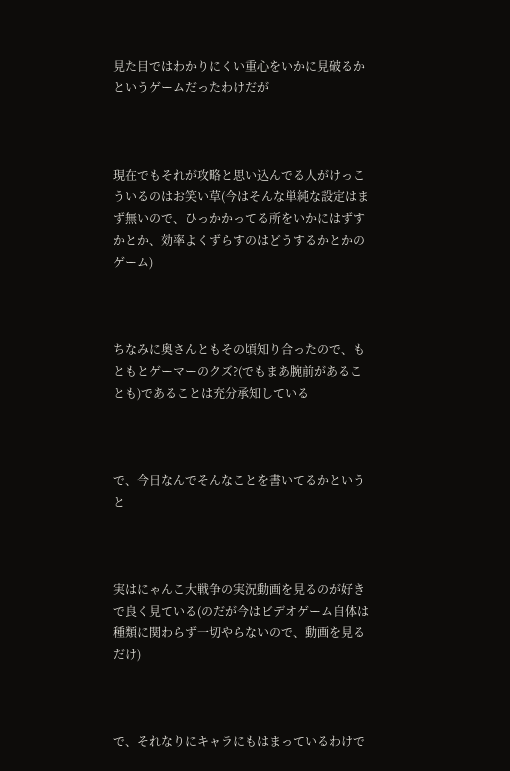見た目ではわかりにくい重心をいかに見破るかというゲームだったわけだが



現在でもそれが攻略と思い込んでる人がけっこういるのはお笑い草(今はそんな単純な設定はまず無いので、ひっかかってる所をいかにはずすかとか、効率よくずらすのはどうするかとかのゲーム)



ちなみに奥さんともその頃知り合ったので、もともとゲーマーのクズ?(でもまあ腕前があることも)であることは充分承知している



で、今日なんでそんなことを書いてるかというと



実はにゃんこ大戦争の実況動画を見るのが好きで良く見ている(のだが今はビデオゲーム自体は種類に関わらず一切やらないので、動画を見るだけ)



で、それなりにキャラにもはまっているわけで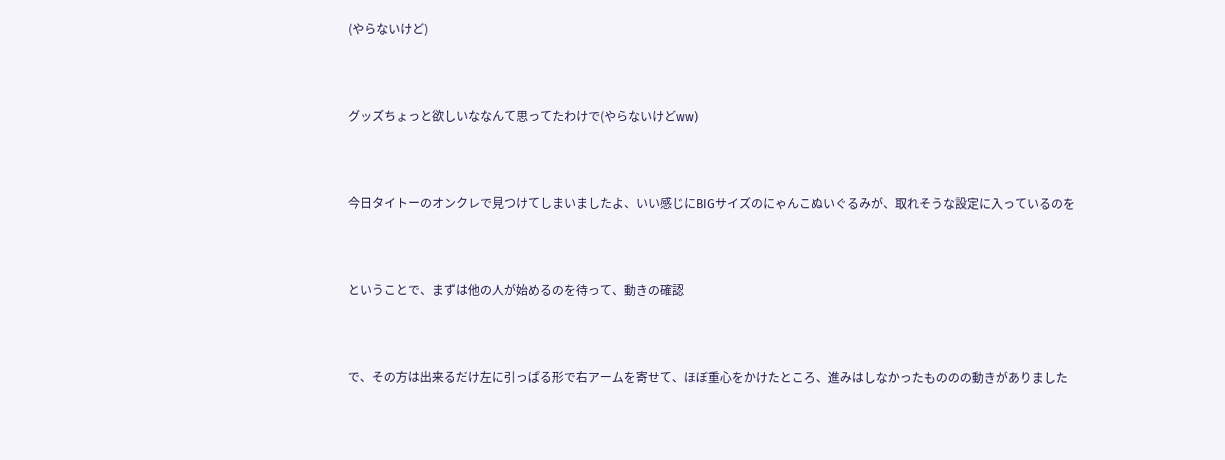(やらないけど)



グッズちょっと欲しいななんて思ってたわけで(やらないけどww)



今日タイトーのオンクレで見つけてしまいましたよ、いい感じにBIGサイズのにゃんこぬいぐるみが、取れそうな設定に入っているのを



ということで、まずは他の人が始めるのを待って、動きの確認



で、その方は出来るだけ左に引っぱる形で右アームを寄せて、ほぼ重心をかけたところ、進みはしなかったもののの動きがありました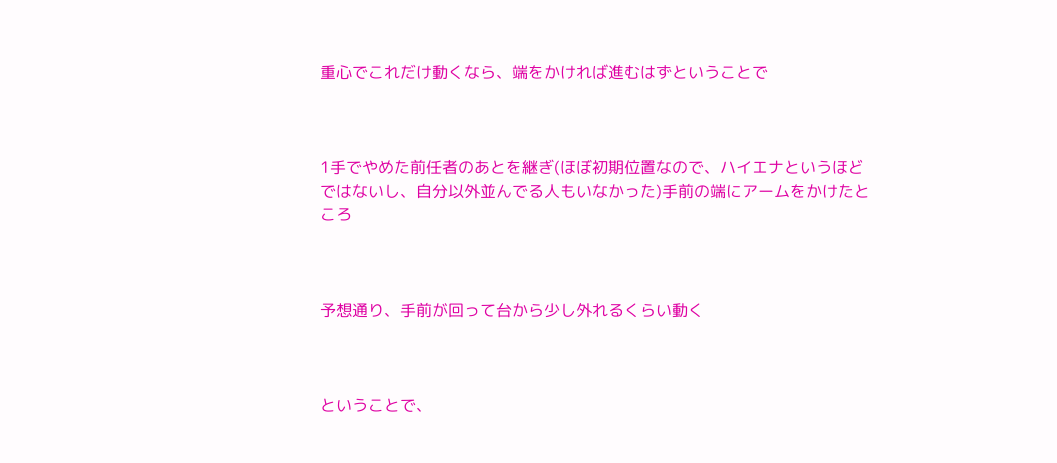重心でこれだけ動くなら、端をかければ進むはずということで



1手でやめた前任者のあとを継ぎ(ほぼ初期位置なので、ハイエナというほどではないし、自分以外並んでる人もいなかった)手前の端にアームをかけたところ



予想通り、手前が回って台から少し外れるくらい動く



ということで、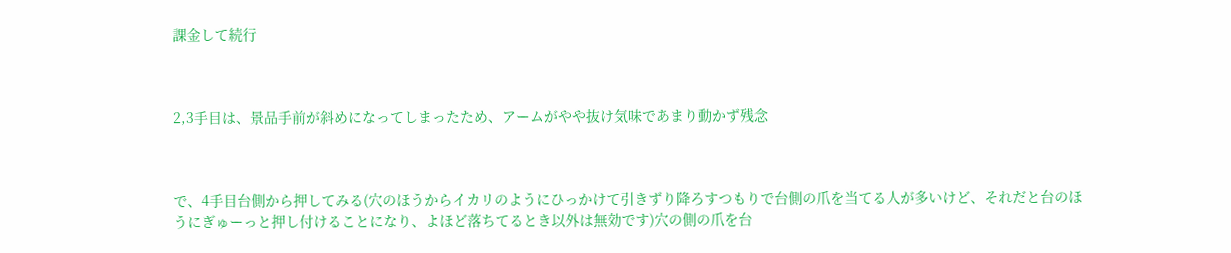課金して続行



2,3手目は、景品手前が斜めになってしまったため、アームがやや抜け気味であまり動かず残念



で、4手目台側から押してみる(穴のほうからイカリのようにひっかけて引きずり降ろすつもりで台側の爪を当てる人が多いけど、それだと台のほうにぎゅーっと押し付けることになり、よほど落ちてるとき以外は無効です)穴の側の爪を台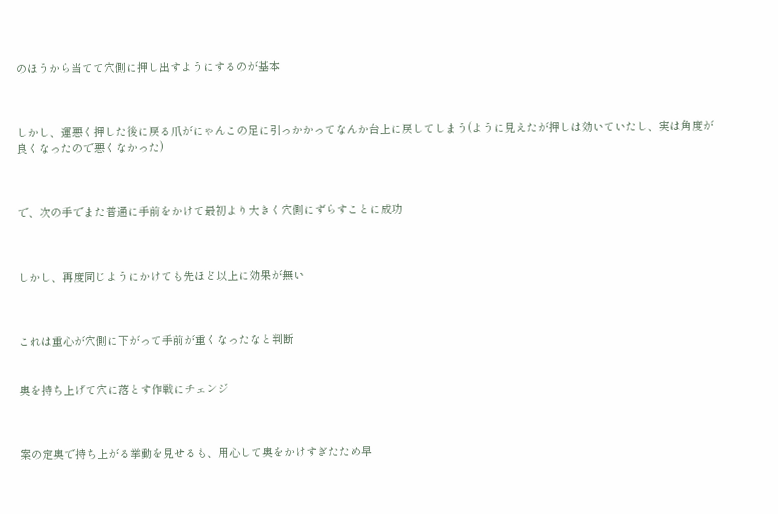のほうから当てて穴側に押し出すようにするのが基本



しかし、運悪く押した後に戻る爪がにゃんこの足に引っかかってなんか台上に戻してしまう(ように見えたが押しは効いていたし、実は角度が良くなったので悪くなかった)



で、次の手でまた普通に手前をかけて最初より大きく穴側にずらすことに成功



しかし、再度同じようにかけても先ほど以上に効果が無い



これは重心が穴側に下がって手前が重くなったなと判断


奥を持ち上げて穴に落とす作戦にチェンジ



案の定奥で持ち上がる挙動を見せるも、用心して奥をかけすぎたため早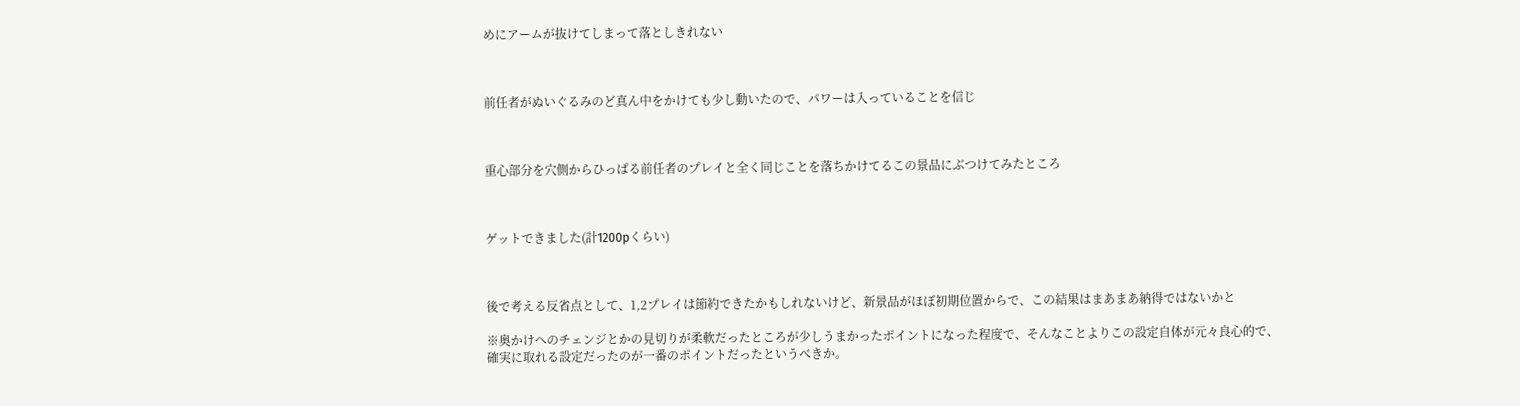めにアームが抜けてしまって落としきれない



前任者がぬいぐるみのど真ん中をかけても少し動いたので、パワーは入っていることを信じ



重心部分を穴側からひっぱる前任者のプレイと全く同じことを落ちかけてるこの景品にぶつけてみたところ



ゲットできました(計1200pくらい)



後で考える反省点として、1,2プレイは節約できたかもしれないけど、新景品がほぼ初期位置からで、この結果はまあまあ納得ではないかと

※奥かけへのチェンジとかの見切りが柔軟だったところが少しうまかったポイントになった程度で、そんなことよりこの設定自体が元々良心的で、確実に取れる設定だったのが一番のポイントだったというべきか。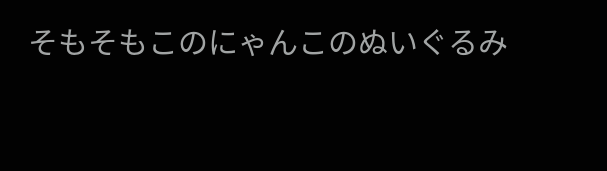そもそもこのにゃんこのぬいぐるみ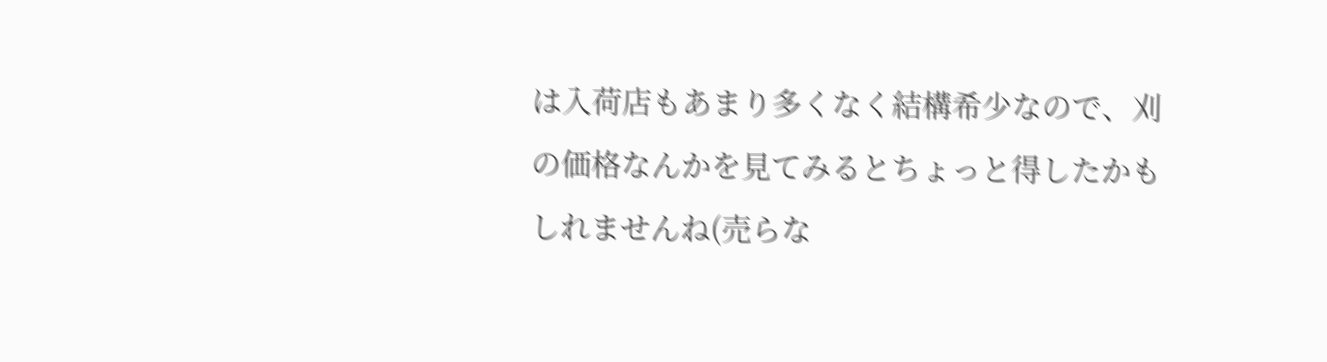は入荷店もあまり多くなく結構希少なので、刈の価格なんかを見てみるとちょっと得したかもしれませんね(売らな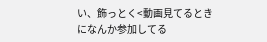い、飾っとく<動画見てるときになんか参加してる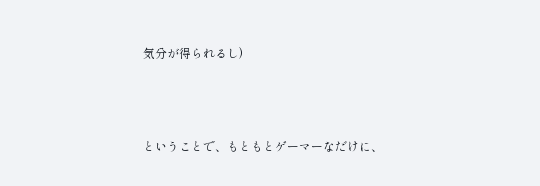気分が得られるし)



ということで、もともとゲーマーなだけに、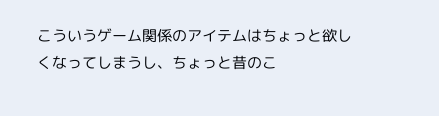こういうゲーム関係のアイテムはちょっと欲しくなってしまうし、ちょっと昔のこ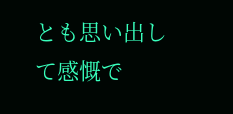とも思い出して感慨で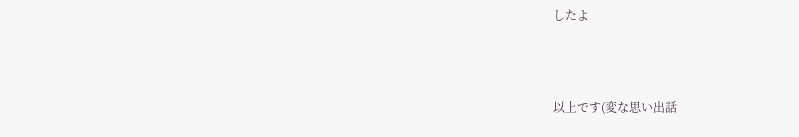したよ



以上です(変な思い出話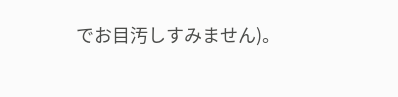でお目汚しすみません)。